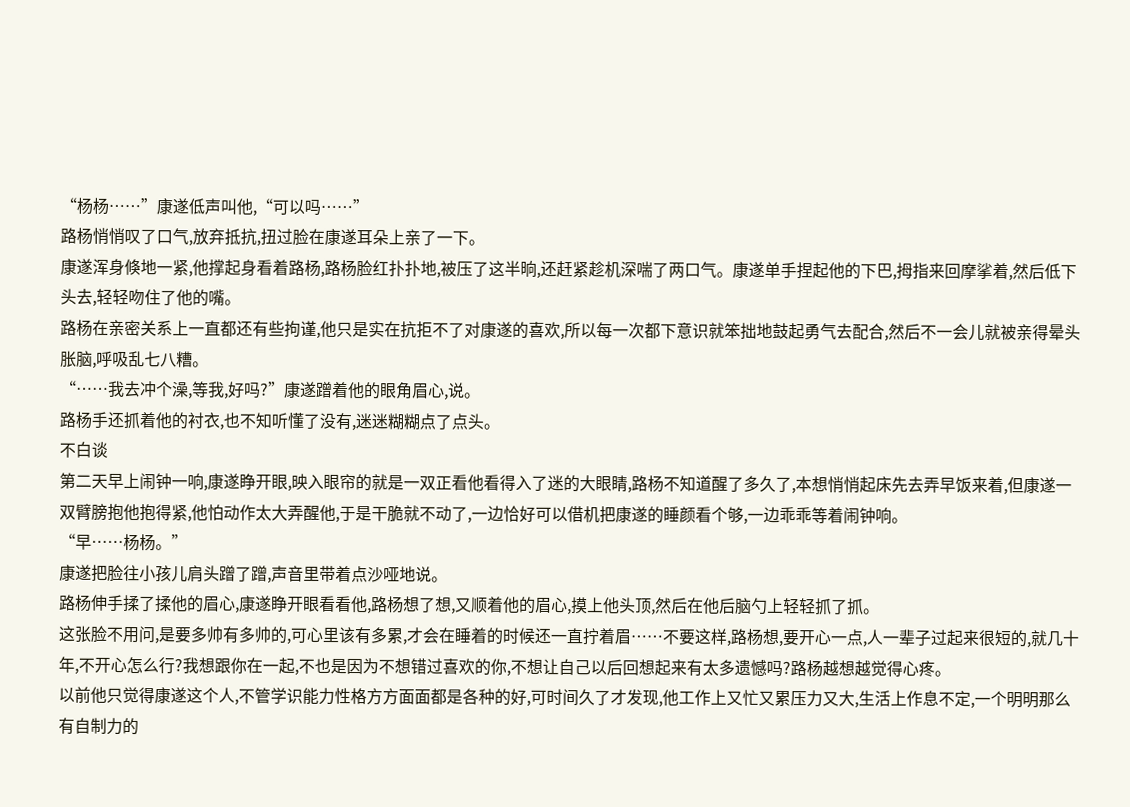“杨杨……”康遂低声叫他,“可以吗……”
路杨悄悄叹了口气,放弃抵抗,扭过脸在康遂耳朵上亲了一下。
康遂浑身倏地一紧,他撑起身看着路杨,路杨脸红扑扑地,被压了这半晌,还赶紧趁机深喘了两口气。康遂单手捏起他的下巴,拇指来回摩挲着,然后低下头去,轻轻吻住了他的嘴。
路杨在亲密关系上一直都还有些拘谨,他只是实在抗拒不了对康遂的喜欢,所以每一次都下意识就笨拙地鼓起勇气去配合,然后不一会儿就被亲得晕头胀脑,呼吸乱七八糟。
“……我去冲个澡,等我,好吗?”康遂蹭着他的眼角眉心,说。
路杨手还抓着他的衬衣,也不知听懂了没有,迷迷糊糊点了点头。
不白谈
第二天早上闹钟一响,康遂睁开眼,映入眼帘的就是一双正看他看得入了迷的大眼睛,路杨不知道醒了多久了,本想悄悄起床先去弄早饭来着,但康遂一双臂膀抱他抱得紧,他怕动作太大弄醒他,于是干脆就不动了,一边恰好可以借机把康遂的睡颜看个够,一边乖乖等着闹钟响。
“早……杨杨。”
康遂把脸往小孩儿肩头蹭了蹭,声音里带着点沙哑地说。
路杨伸手揉了揉他的眉心,康遂睁开眼看看他,路杨想了想,又顺着他的眉心,摸上他头顶,然后在他后脑勺上轻轻抓了抓。
这张脸不用问,是要多帅有多帅的,可心里该有多累,才会在睡着的时候还一直拧着眉……不要这样,路杨想,要开心一点,人一辈子过起来很短的,就几十年,不开心怎么行?我想跟你在一起,不也是因为不想错过喜欢的你,不想让自己以后回想起来有太多遗憾吗?路杨越想越觉得心疼。
以前他只觉得康遂这个人,不管学识能力性格方方面面都是各种的好,可时间久了才发现,他工作上又忙又累压力又大,生活上作息不定,一个明明那么有自制力的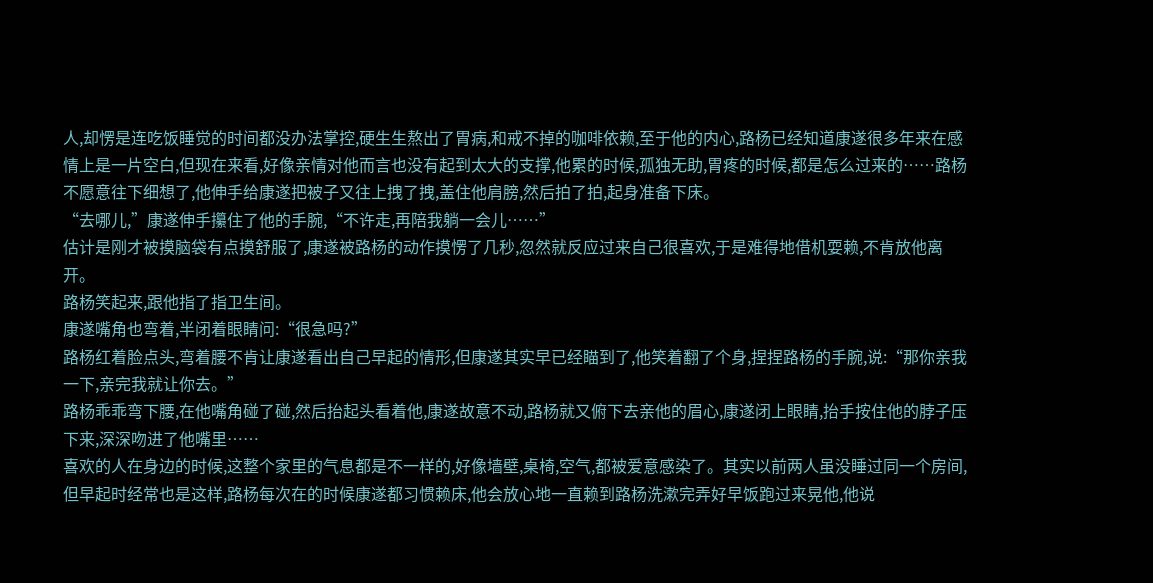人,却愣是连吃饭睡觉的时间都没办法掌控,硬生生熬出了胃病,和戒不掉的咖啡依赖,至于他的内心,路杨已经知道康遂很多年来在感情上是一片空白,但现在来看,好像亲情对他而言也没有起到太大的支撑,他累的时候,孤独无助,胃疼的时候,都是怎么过来的……路杨不愿意往下细想了,他伸手给康遂把被子又往上拽了拽,盖住他肩膀,然后拍了拍,起身准备下床。
“去哪儿,”康遂伸手攥住了他的手腕,“不许走,再陪我躺一会儿……”
估计是刚才被摸脑袋有点摸舒服了,康遂被路杨的动作摸愣了几秒,忽然就反应过来自己很喜欢,于是难得地借机耍赖,不肯放他离开。
路杨笑起来,跟他指了指卫生间。
康遂嘴角也弯着,半闭着眼睛问:“很急吗?”
路杨红着脸点头,弯着腰不肯让康遂看出自己早起的情形,但康遂其实早已经瞄到了,他笑着翻了个身,捏捏路杨的手腕,说:“那你亲我一下,亲完我就让你去。”
路杨乖乖弯下腰,在他嘴角碰了碰,然后抬起头看着他,康遂故意不动,路杨就又俯下去亲他的眉心,康遂闭上眼睛,抬手按住他的脖子压下来,深深吻进了他嘴里……
喜欢的人在身边的时候,这整个家里的气息都是不一样的,好像墙壁,桌椅,空气,都被爱意感染了。其实以前两人虽没睡过同一个房间,但早起时经常也是这样,路杨每次在的时候康遂都习惯赖床,他会放心地一直赖到路杨洗漱完弄好早饭跑过来晃他,他说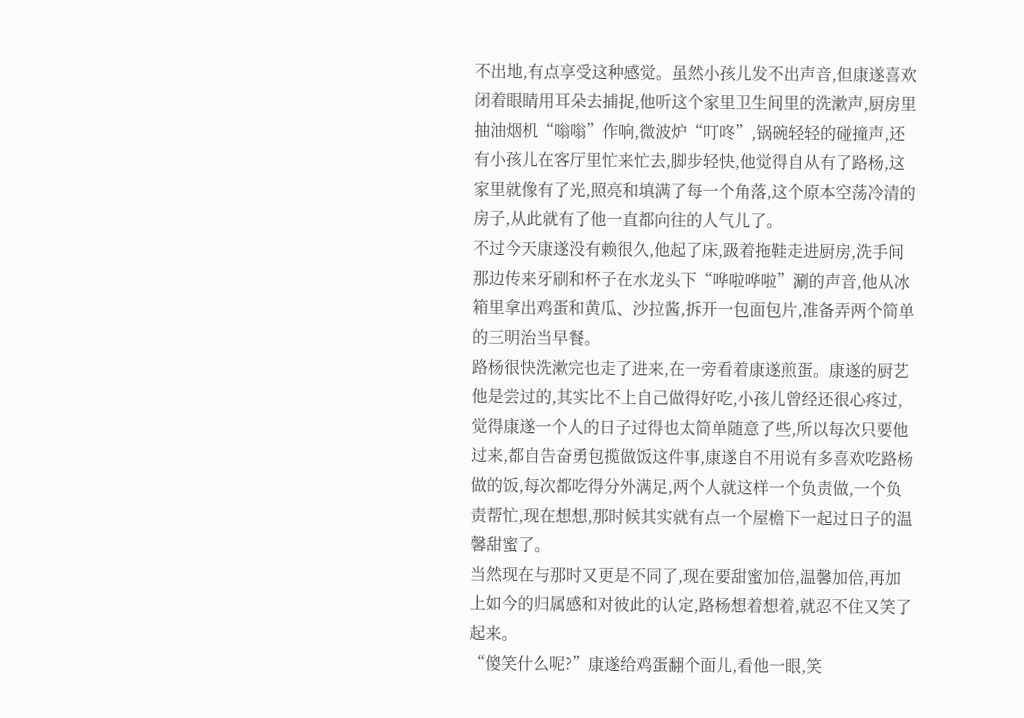不出地,有点享受这种感觉。虽然小孩儿发不出声音,但康遂喜欢闭着眼睛用耳朵去捕捉,他听这个家里卫生间里的洗漱声,厨房里抽油烟机“嗡嗡”作响,微波炉“叮咚”,锅碗轻轻的碰撞声,还有小孩儿在客厅里忙来忙去,脚步轻快,他觉得自从有了路杨,这家里就像有了光,照亮和填满了每一个角落,这个原本空荡冷清的房子,从此就有了他一直都向往的人气儿了。
不过今天康遂没有赖很久,他起了床,趿着拖鞋走进厨房,洗手间那边传来牙刷和杯子在水龙头下“哗啦哗啦”涮的声音,他从冰箱里拿出鸡蛋和黄瓜、沙拉酱,拆开一包面包片,准备弄两个简单的三明治当早餐。
路杨很快洗漱完也走了进来,在一旁看着康遂煎蛋。康遂的厨艺他是尝过的,其实比不上自己做得好吃,小孩儿曾经还很心疼过,觉得康遂一个人的日子过得也太简单随意了些,所以每次只要他过来,都自告奋勇包揽做饭这件事,康遂自不用说有多喜欢吃路杨做的饭,每次都吃得分外满足,两个人就这样一个负责做,一个负责帮忙,现在想想,那时候其实就有点一个屋檐下一起过日子的温馨甜蜜了。
当然现在与那时又更是不同了,现在要甜蜜加倍,温馨加倍,再加上如今的归属感和对彼此的认定,路杨想着想着,就忍不住又笑了起来。
“傻笑什么呢?”康遂给鸡蛋翻个面儿,看他一眼,笑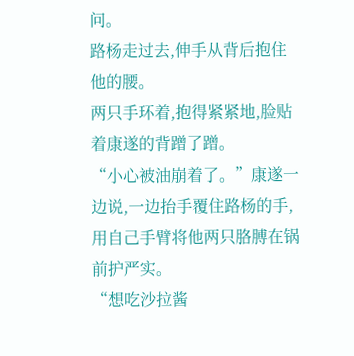问。
路杨走过去,伸手从背后抱住他的腰。
两只手环着,抱得紧紧地,脸贴着康遂的背蹭了蹭。
“小心被油崩着了。”康遂一边说,一边抬手覆住路杨的手,用自己手臂将他两只胳膊在锅前护严实。
“想吃沙拉酱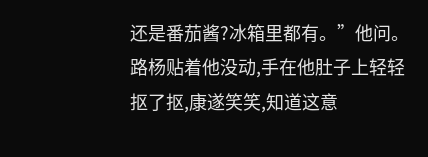还是番茄酱?冰箱里都有。”他问。
路杨贴着他没动,手在他肚子上轻轻抠了抠,康遂笑笑,知道这意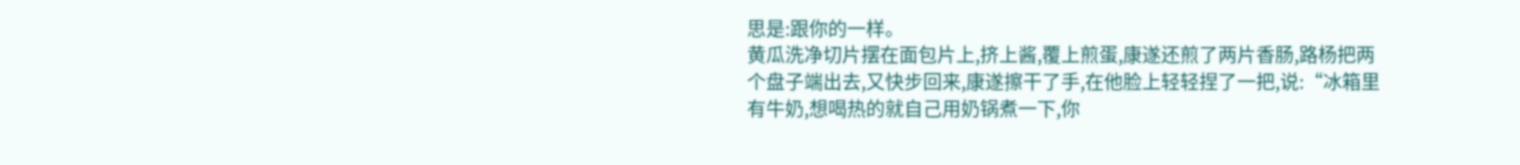思是:跟你的一样。
黄瓜洗净切片摆在面包片上,挤上酱,覆上煎蛋,康遂还煎了两片香肠,路杨把两个盘子端出去,又快步回来,康遂擦干了手,在他脸上轻轻捏了一把,说:“冰箱里有牛奶,想喝热的就自己用奶锅煮一下,你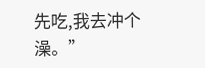先吃,我去冲个澡。”